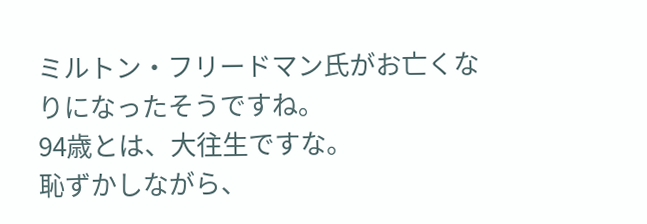ミルトン・フリードマン氏がお亡くなりになったそうですね。
94歳とは、大往生ですな。
恥ずかしながら、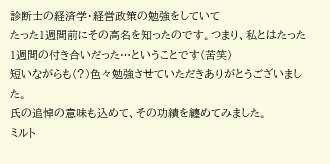診断士の経済学・経営政策の勉強をしていて
たった1週間前にその高名を知ったのです。つまり、私とはたった
1週間の付き合いだった…ということです(苦笑)
短いながらも(?)色々勉強させていただきありがとうございました。
氏の追悼の意味も込めて、その功績を纏めてみました。
ミルト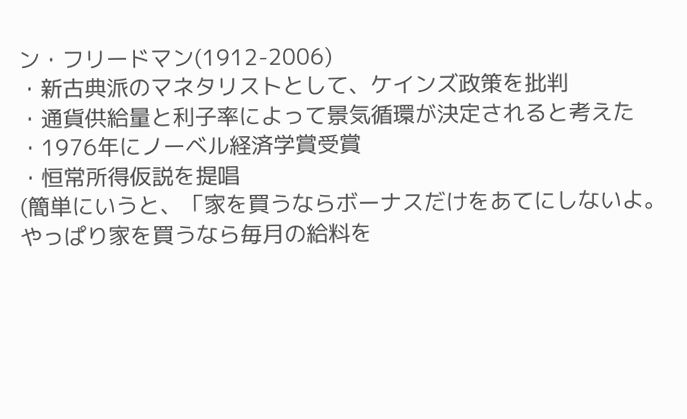ン・フリードマン(1912-2006)
・新古典派のマネタリストとして、ケインズ政策を批判
・通貨供給量と利子率によって景気循環が決定されると考えた
・1976年にノーベル経済学賞受賞
・恒常所得仮説を提唱
(簡単にいうと、「家を買うならボーナスだけをあてにしないよ。
やっぱり家を買うなら毎月の給料を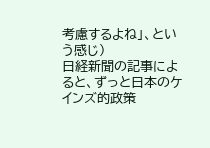考慮するよね」、という感じ)
日経新聞の記事によると、ずっと日本のケインズ的政策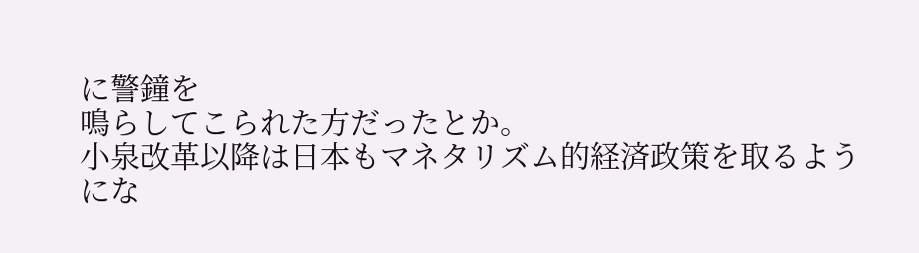に警鐘を
鳴らしてこられた方だったとか。
小泉改革以降は日本もマネタリズム的経済政策を取るようにな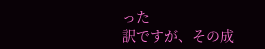った
訳ですが、その成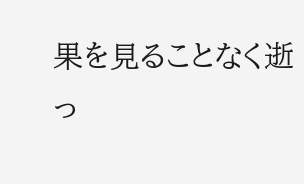果を見ることなく逝っ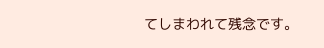てしまわれて残念です。